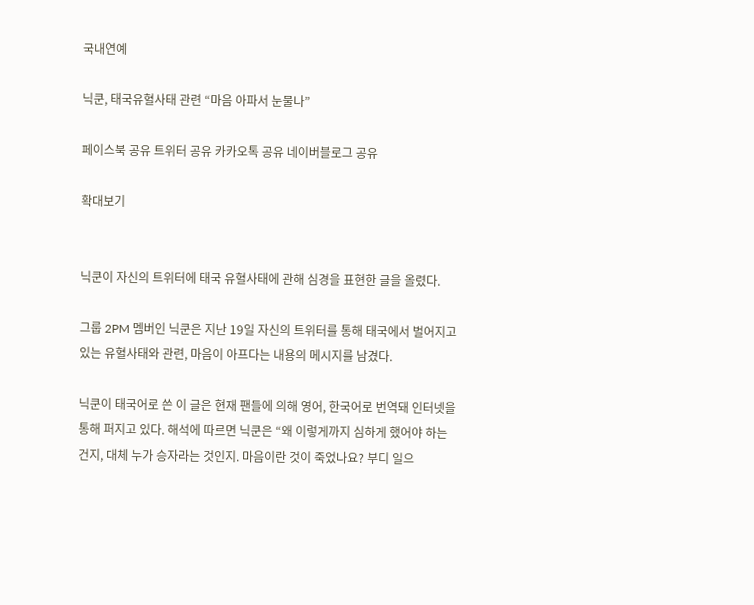국내연예

닉쿤, 태국유혈사태 관련 “마음 아파서 눈물나”

페이스북 공유 트위터 공유 카카오톡 공유 네이버블로그 공유

확대보기


닉쿤이 자신의 트위터에 태국 유혈사태에 관해 심경을 표현한 글을 올렸다.

그룹 2PM 멤버인 닉쿤은 지난 19일 자신의 트위터를 통해 태국에서 벌어지고 있는 유혈사태와 관련, 마음이 아프다는 내용의 메시지를 남겼다.

닉쿤이 태국어로 쓴 이 글은 현재 팬들에 의해 영어, 한국어로 번역돼 인터넷을 통해 퍼지고 있다. 해석에 따르면 닉쿤은 “왜 이렇게까지 심하게 했어야 하는 건지, 대체 누가 승자라는 것인지. 마음이란 것이 죽었나요? 부디 일으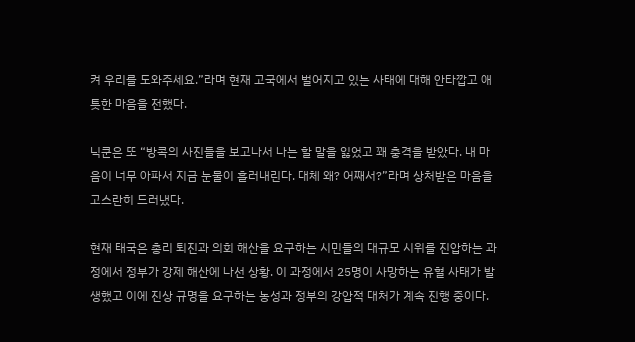켜 우리를 도와주세요.”라며 현재 고국에서 벌어지고 있는 사태에 대해 안타깝고 애틋한 마음을 전했다.

닉쿤은 또 “방콕의 사진들을 보고나서 나는 할 말을 잃었고 꽤 충격을 받았다. 내 마음이 너무 아파서 지금 눈물이 흘러내린다. 대체 왜? 어째서?”라며 상처받은 마음을 고스란히 드러냈다.

현재 태국은 총리 퇴진과 의회 해산을 요구하는 시민들의 대규모 시위를 진압하는 과정에서 정부가 강제 해산에 나선 상황. 이 과정에서 25명이 사망하는 유혈 사태가 발생했고 이에 진상 규명을 요구하는 농성과 정부의 강압적 대처가 계속 진행 중이다.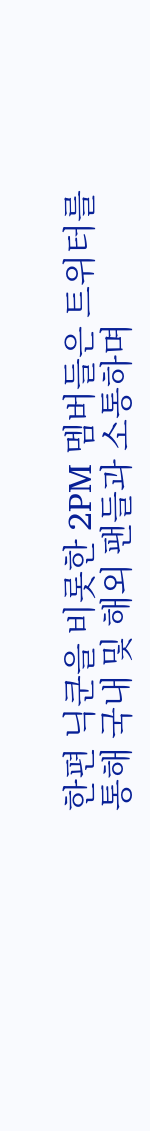한편 닉쿤을 비롯한 2PM 멤버들은 트위터를 통해 국내 및 해외 팬들과 소통하며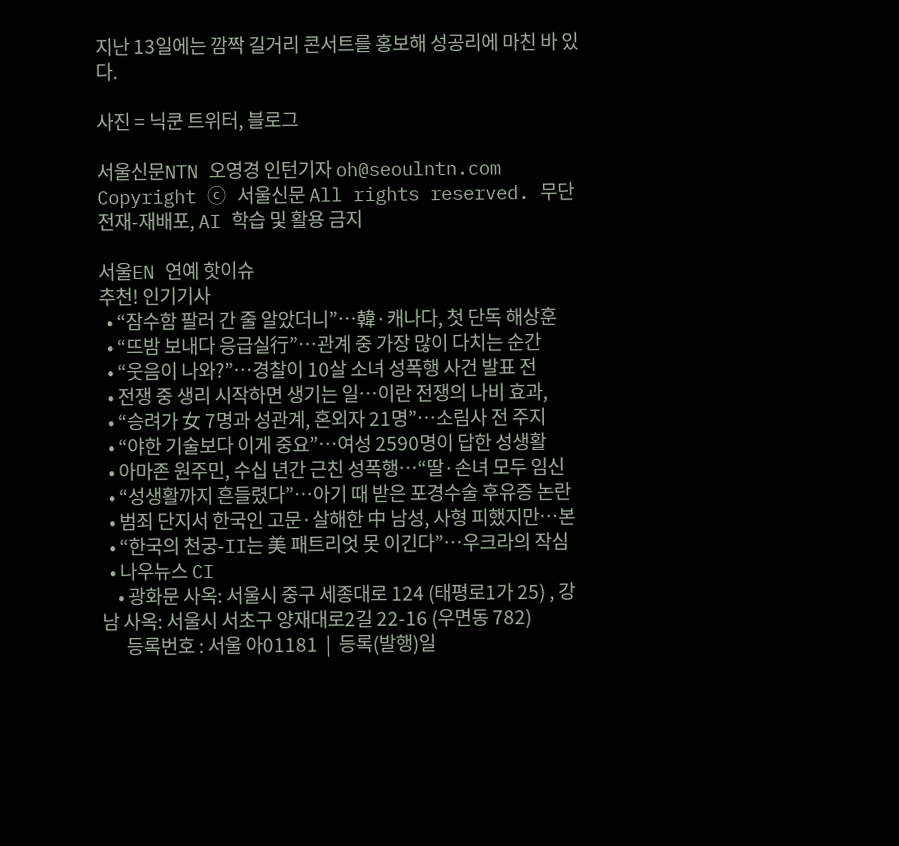지난 13일에는 깜짝 길거리 콘서트를 홍보해 성공리에 마친 바 있다.

사진 = 닉쿤 트위터, 블로그

서울신문NTN 오영경 인턴기자 oh@seoulntn.com
Copyright ⓒ 서울신문 All rights reserved. 무단 전재-재배포, AI 학습 및 활용 금지

서울EN 연예 핫이슈
추천! 인기기사
  • “잠수함 팔러 간 줄 알았더니”…韓·캐나다, 첫 단독 해상훈
  • “뜨밤 보내다 응급실行”…관계 중 가장 많이 다치는 순간
  • “웃음이 나와?”…경찰이 10살 소녀 성폭행 사건 발표 전
  • 전쟁 중 생리 시작하면 생기는 일…이란 전쟁의 나비 효과,
  • “승려가 女 7명과 성관계, 혼외자 21명”…소림사 전 주지
  • “야한 기술보다 이게 중요”…여성 2590명이 답한 성생활
  • 아마존 원주민, 수십 년간 근친 성폭행…“딸·손녀 모두 임신
  • “성생활까지 흔들렸다”…아기 때 받은 포경수술 후유증 논란
  • 범죄 단지서 한국인 고문·살해한 中 남성, 사형 피했지만…본
  • “한국의 천궁-II는 美 패트리엇 못 이긴다”…우크라의 작심
  • 나우뉴스 CI
    • 광화문 사옥: 서울시 중구 세종대로 124 (태평로1가 25) , 강남 사옥: 서울시 서초구 양재대로2길 22-16 (우면동 782)
      등록번호 : 서울 아01181  |  등록(발행)일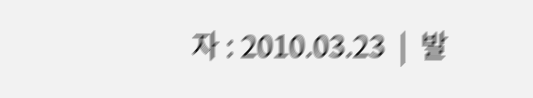자 : 2010.03.23  |  발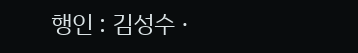행인 : 김성수 ·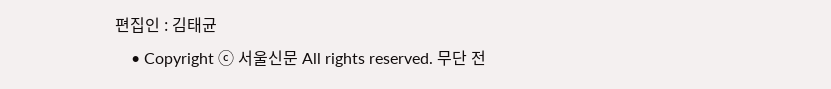편집인 : 김태균
    • Copyright ⓒ 서울신문 All rights reserved. 무단 전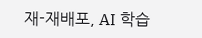재-재배포, AI 학습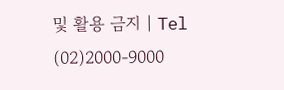및 활용 금지 | Tel (02)2000-9000